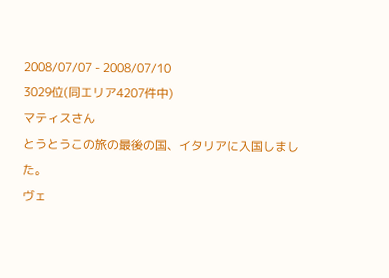2008/07/07 - 2008/07/10
3029位(同エリア4207件中)
マティスさん
とうとうこの旅の最後の国、イタリアに入国しました。
ヴェ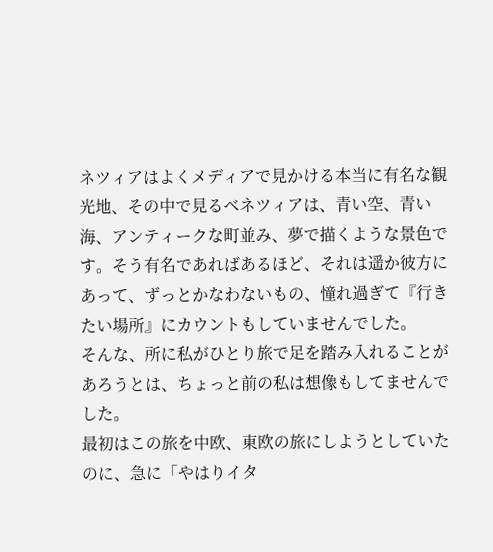ネツィアはよくメディアで見かける本当に有名な観光地、その中で見るベネツィアは、青い空、青い海、アンティークな町並み、夢で描くような景色です。そう有名であればあるほど、それは遥か彼方にあって、ずっとかなわないもの、憧れ過ぎて『行きたい場所』にカウントもしていませんでした。
そんな、所に私がひとり旅で足を踏み入れることがあろうとは、ちょっと前の私は想像もしてませんでした。
最初はこの旅を中欧、東欧の旅にしようとしていたのに、急に「やはりイタ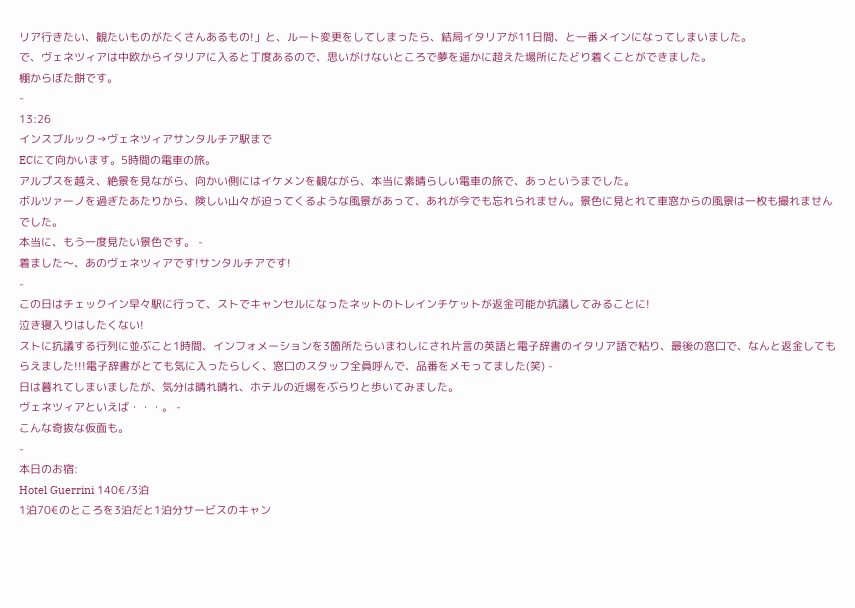リア行きたい、観たいものがたくさんあるもの!」と、ルート変更をしてしまったら、結局イタリアが11日間、と一番メインになってしまいました。
で、ヴェネツィアは中欧からイタリアに入ると丁度あるので、思いがけないところで夢を遥かに超えた場所にたどり着くことができました。
棚からぼた餅です。
-
13:26
インスブルック→ヴェネツィアサンタルチア駅まで
ECにて向かいます。5時間の電車の旅。
アルプスを越え、絶景を見ながら、向かい側にはイケメンを観ながら、本当に素晴らしい電車の旅で、あっというまでした。
ボルツァーノを過ぎたあたりから、険しい山々が迫ってくるような風景があって、あれが今でも忘れられません。景色に見とれて車窓からの風景は一枚も撮れませんでした。
本当に、もう一度見たい景色です。 -
着ました〜、あのヴェネツィアです!サンタルチアです!
-
この日はチェックイン早々駅に行って、ストでキャンセルになったネットのトレインチケットが返金可能か抗議してみることに!
泣き寝入りはしたくない!
ストに抗議する行列に並ぶこと1時間、インフォメーションを3箇所たらいまわしにされ片言の英語と電子辞書のイタリア語で粘り、最後の窓口で、なんと返金してもらえました!!!電子辞書がとても気に入ったらしく、窓口のスタッフ全員呼んで、品番をメモってました(笑) -
日は暮れてしまいましたが、気分は晴れ晴れ、ホテルの近場をぶらりと歩いてみました。
ヴェネツィアといえば・・・。 -
こんな奇抜な仮面も。
-
本日のお宿:
Hotel Guerrini 140€/3泊
1泊70€のところを3泊だと1泊分サービスのキャン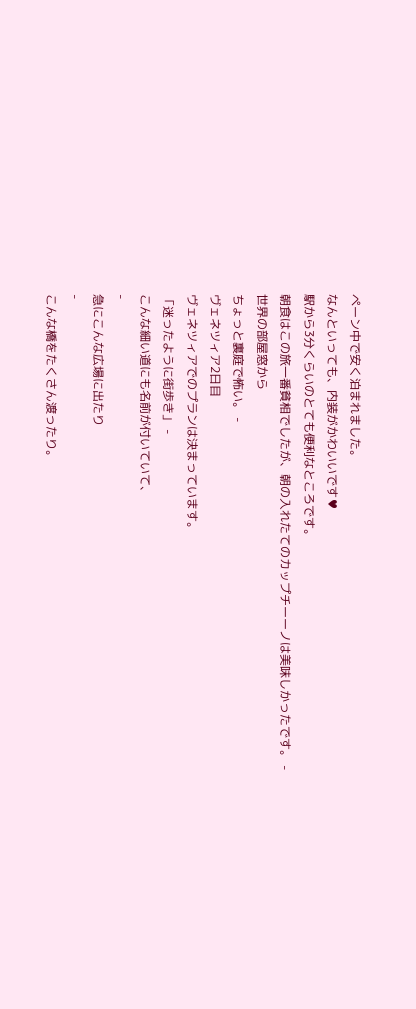ペーン中で安く泊まれました。
なんといっても、内装がかわいいです♥
駅から3分くらいのとても便利なところです。
朝食はこの旅一番貧相でしたが、朝の入れたてのカップチーーノは美味しかったです。 -
世界の部屋窓から
ちょっと裏庭で怖い。 -
ヴェネツィア2日目
ヴェネツィアでのプランは決まっています。
「迷ったように街歩き」 -
こんな細い道にも名前が付いていて、
-
急にこんな広場に出たり
-
こんな橋をたくさん渡ったり。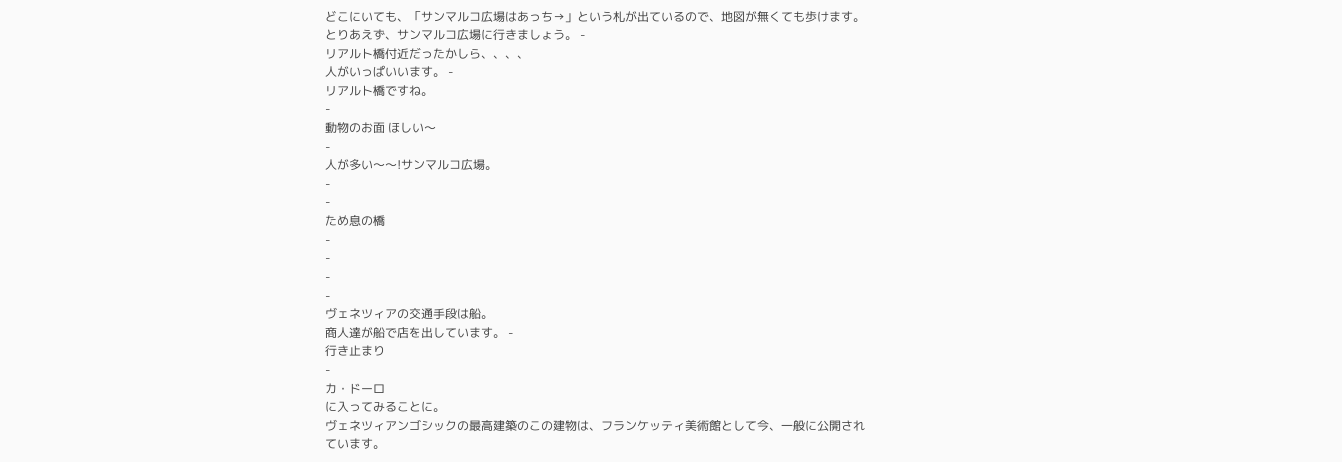どこにいても、「サンマルコ広場はあっち→」という札が出ているので、地図が無くても歩けます。
とりあえず、サンマルコ広場に行きましょう。 -
リアルト橋付近だったかしら、、、、
人がいっぱいいます。 -
リアルト橋ですね。
-
動物のお面 ほしい〜
-
人が多い〜〜!サンマルコ広場。
-
-
ため息の橋
-
-
-
-
ヴェネツィアの交通手段は船。
商人達が船で店を出しています。 -
行き止まり
-
カ・ドーロ
に入ってみることに。
ヴェネツィアンゴシックの最高建築のこの建物は、フランケッティ美術館として今、一般に公開されています。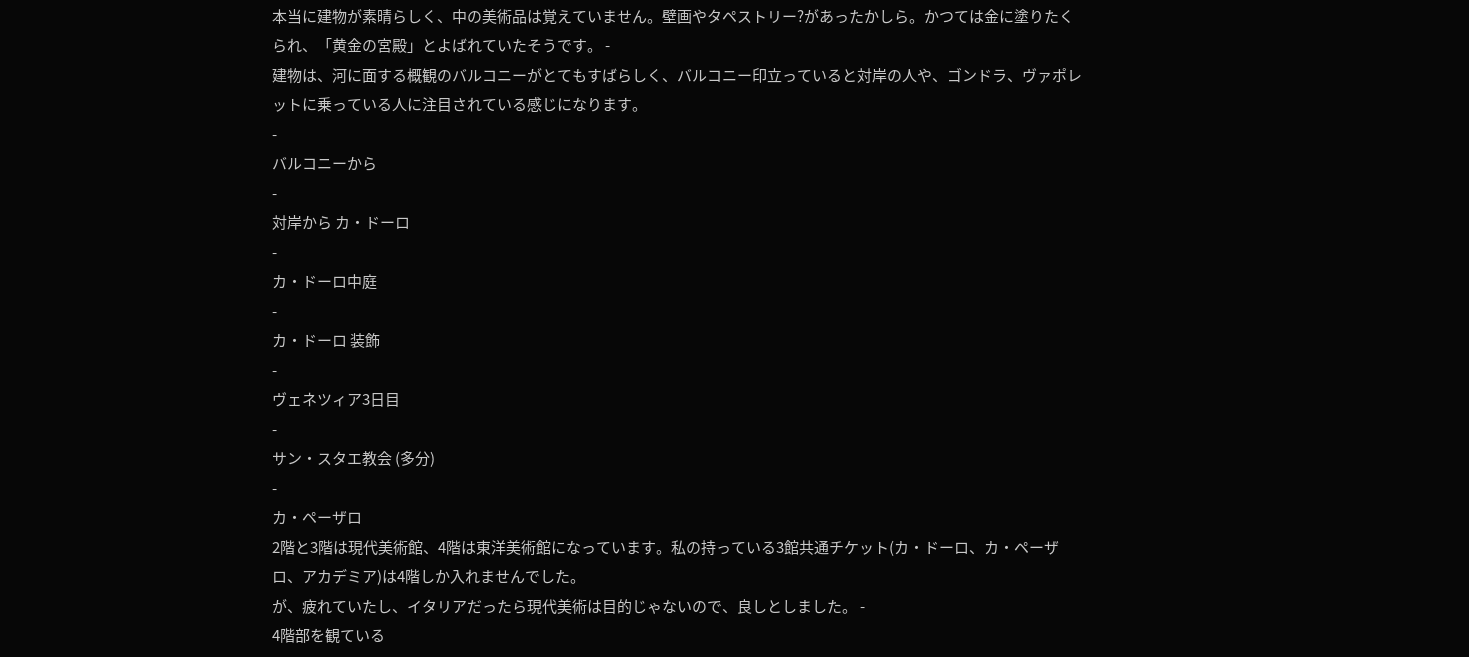本当に建物が素晴らしく、中の美術品は覚えていません。壁画やタペストリー?があったかしら。かつては金に塗りたくられ、「黄金の宮殿」とよばれていたそうです。 -
建物は、河に面する概観のバルコニーがとてもすばらしく、バルコニー印立っていると対岸の人や、ゴンドラ、ヴァポレットに乗っている人に注目されている感じになります。
-
バルコニーから
-
対岸から カ・ドーロ
-
カ・ドーロ中庭
-
カ・ドーロ 装飾
-
ヴェネツィア3日目
-
サン・スタエ教会 (多分)
-
カ・ペーザロ
2階と3階は現代美術館、4階は東洋美術館になっています。私の持っている3館共通チケット(カ・ドーロ、カ・ペーザロ、アカデミア)は4階しか入れませんでした。
が、疲れていたし、イタリアだったら現代美術は目的じゃないので、良しとしました。 -
4階部を観ている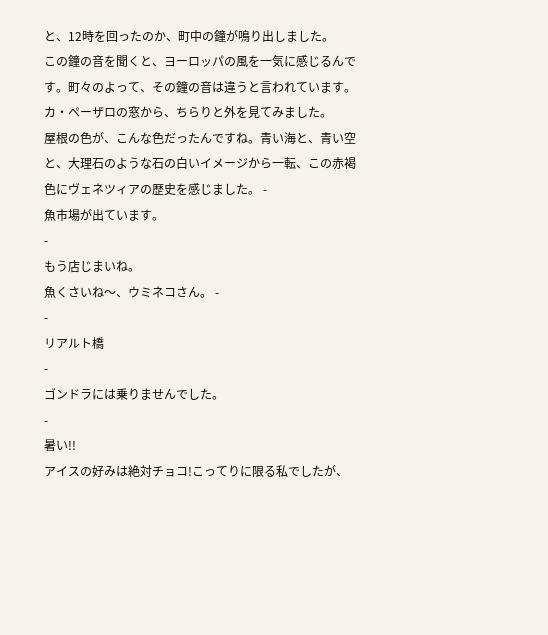と、12時を回ったのか、町中の鐘が鳴り出しました。
この鐘の音を聞くと、ヨーロッパの風を一気に感じるんです。町々のよって、その鐘の音は違うと言われています。
カ・ペーザロの窓から、ちらりと外を見てみました。
屋根の色が、こんな色だったんですね。青い海と、青い空と、大理石のような石の白いイメージから一転、この赤褐色にヴェネツィアの歴史を感じました。 -
魚市場が出ています。
-
もう店じまいね。
魚くさいね〜、ウミネコさん。 -
-
リアルト橋
-
ゴンドラには乗りませんでした。
-
暑い!!
アイスの好みは絶対チョコ!こってりに限る私でしたが、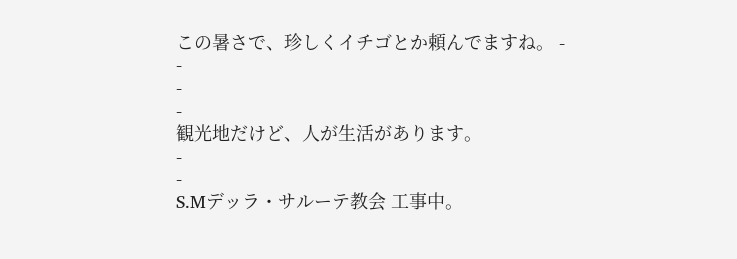この暑さで、珍しくイチゴとか頼んでますね。 -
-
-
-
観光地だけど、人が生活があります。
-
-
S.Mデッラ・サルーテ教会 工事中。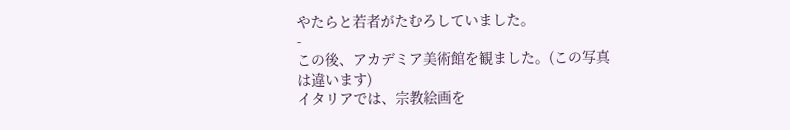やたらと若者がたむろしていました。
-
この後、アカデミア美術館を観ました。(この写真は違います)
イタリアでは、宗教絵画を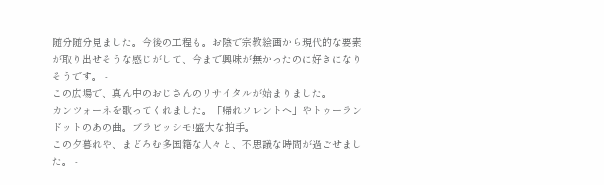随分随分見ました。今後の工程も。お陰で宗教絵画から現代的な要素が取り出せそうな感じがして、今まで興味が無かったのに好きになりそうです。 -
この広場で、真ん中のおじさんのリサイタルが始まりました。
カンツォーネを歌ってくれました。「帰れソレントヘ」やトゥーランドットのあの曲。ブラビッシモ!盛大な拍手。
この夕暮れや、まどろむ多国籍な人々と、不思議な時間が過ごせました。 -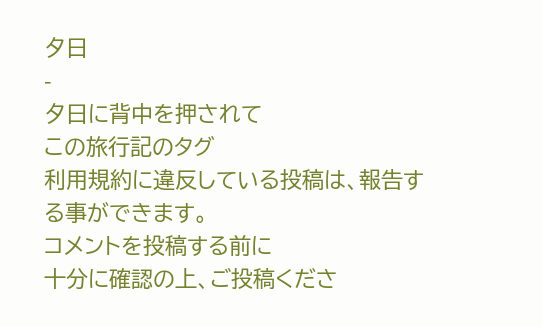夕日
-
夕日に背中を押されて
この旅行記のタグ
利用規約に違反している投稿は、報告する事ができます。
コメントを投稿する前に
十分に確認の上、ご投稿くださ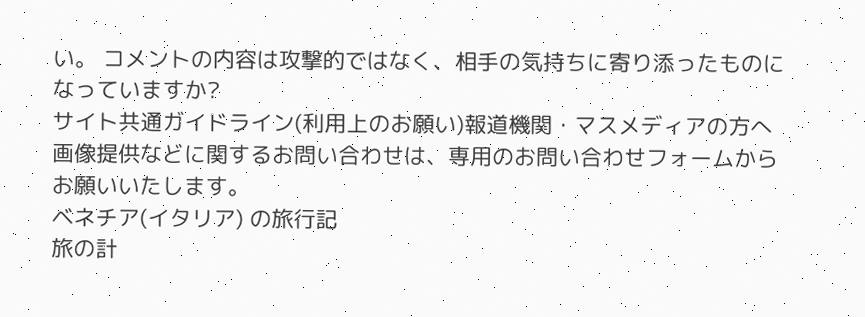い。 コメントの内容は攻撃的ではなく、相手の気持ちに寄り添ったものになっていますか?
サイト共通ガイドライン(利用上のお願い)報道機関・マスメディアの方へ 画像提供などに関するお問い合わせは、専用のお問い合わせフォームからお願いいたします。
ベネチア(イタリア) の旅行記
旅の計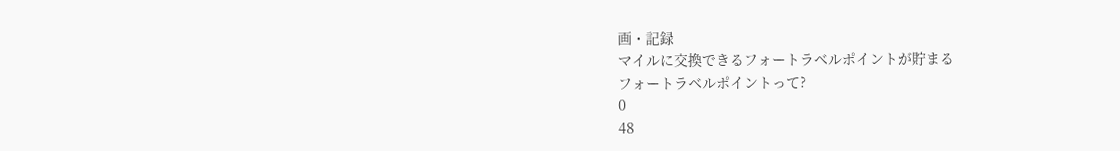画・記録
マイルに交換できるフォートラベルポイントが貯まる
フォートラベルポイントって?
0
48